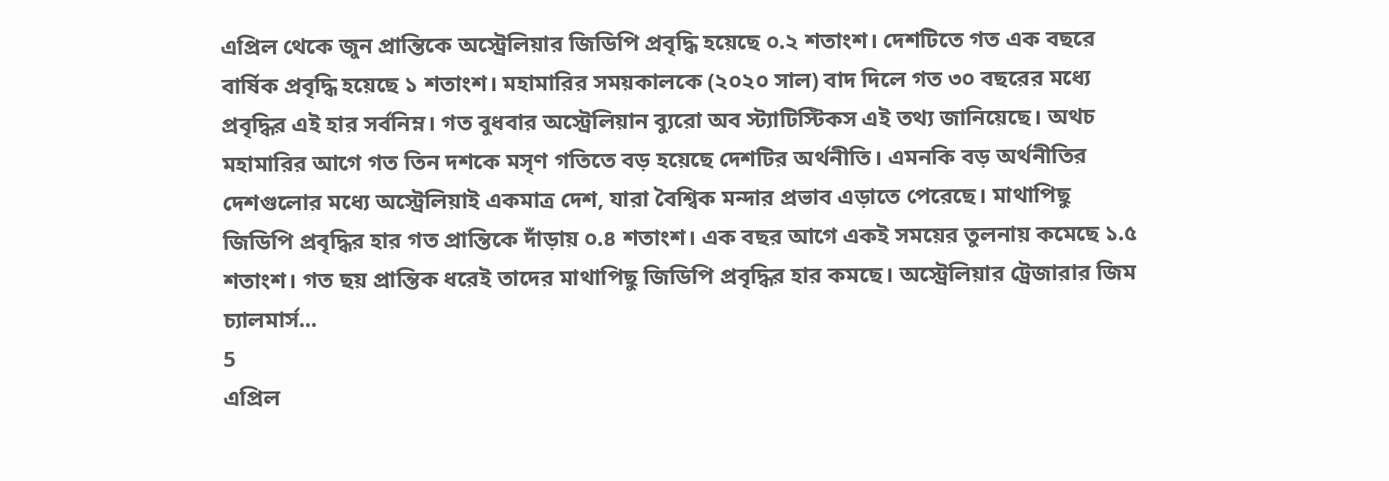এপ্রিল থেকে জুন প্রান্তিকে অস্ট্রেলিয়ার জিডিপি প্রবৃদ্ধি হয়েছে ০.২ শতাংশ। দেশটিতে গত এক বছরে বার্ষিক প্রবৃদ্ধি হয়েছে ১ শতাংশ। মহামারির সময়কালকে (২০২০ সাল) বাদ দিলে গত ৩০ বছরের মধ্যে প্রবৃদ্ধির এই হার সর্বনিম্ন। গত বুধবার অস্ট্রেলিয়ান ব্যুরো অব স্ট্যাটিস্টিকস এই তথ্য জানিয়েছে। অথচ মহামারির আগে গত তিন দশকে মসৃণ গতিতে বড় হয়েছে দেশটির অর্থনীতি। এমনকি বড় অর্থনীতির দেশগুলোর মধ্যে অস্ট্রেলিয়াই একমাত্র দেশ, যারা বৈশ্বিক মন্দার প্রভাব এড়াতে পেরেছে। মাথাপিছু জিডিপি প্রবৃদ্ধির হার গত প্রান্তিকে দাঁড়ায় ০.৪ শতাংশ। এক বছর আগে একই সময়ের তুলনায় কমেছে ১.৫ শতাংশ। গত ছয় প্রান্তিক ধরেই তাদের মাথাপিছু জিডিপি প্রবৃদ্ধির হার কমছে। অস্ট্রেলিয়ার ট্রেজারার জিম চ্যালমার্স...
5
এপ্রিল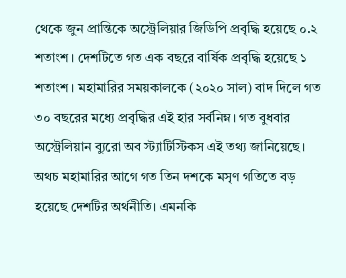থেকে জুন প্রান্তিকে অস্ট্রেলিয়ার জিডিপি প্রবৃদ্ধি হয়েছে ০.২ শতাংশ। দেশটিতে গত এক বছরে বার্ষিক প্রবৃদ্ধি হয়েছে ১ শতাংশ। মহামারির সময়কালকে (২০২০ সাল) বাদ দিলে গত ৩০ বছরের মধ্যে প্রবৃদ্ধির এই হার সর্বনিম্ন। গত বুধবার অস্ট্রেলিয়ান ব্যুরো অব স্ট্যাটিস্টিকস এই তথ্য জানিয়েছে।
অথচ মহামারির আগে গত তিন দশকে মসৃণ গতিতে বড় হয়েছে দেশটির অর্থনীতি। এমনকি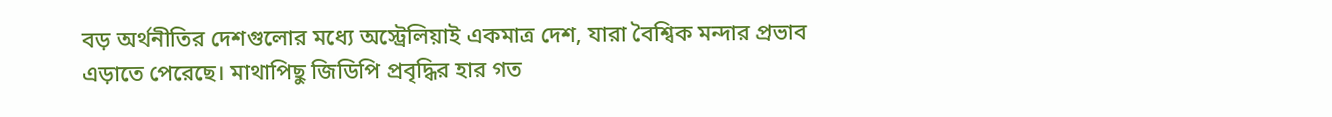বড় অর্থনীতির দেশগুলোর মধ্যে অস্ট্রেলিয়াই একমাত্র দেশ, যারা বৈশ্বিক মন্দার প্রভাব এড়াতে পেরেছে। মাথাপিছু জিডিপি প্রবৃদ্ধির হার গত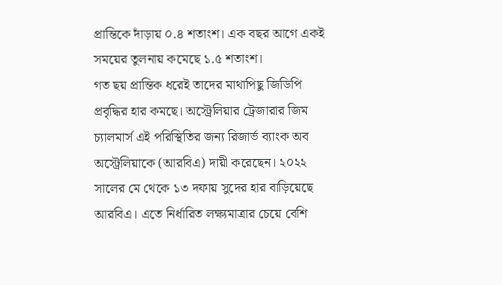প্রান্তিকে দাঁড়ায় ০.৪ শতাংশ। এক বছর আগে একই সময়ের তুলনায় কমেছে ১.৫ শতাংশ।
গত ছয় প্রান্তিক ধরেই তাদের মাথাপিছু জিডিপি প্রবৃদ্ধির হার কমছে। অস্ট্রেলিয়ার ট্রেজারার জিম চ্যালমার্স এই পরিস্থিতির জন্য রিজার্ভ ব্যাংক অব অস্ট্রেলিয়াকে (আরবিএ) দায়ী করেছেন। ২০২২ সালের মে থেকে ১৩ দফায় সুদের হার বাড়িয়েছে আরবিএ। এতে নির্ধারিত লক্ষ্যমাত্রার চেয়ে বেশি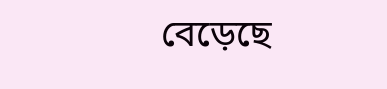বেড়েছে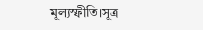মূল্যস্ফীতি।সূত্র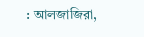: আলজাজিরা,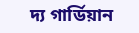দ্য গার্ডিয়ান